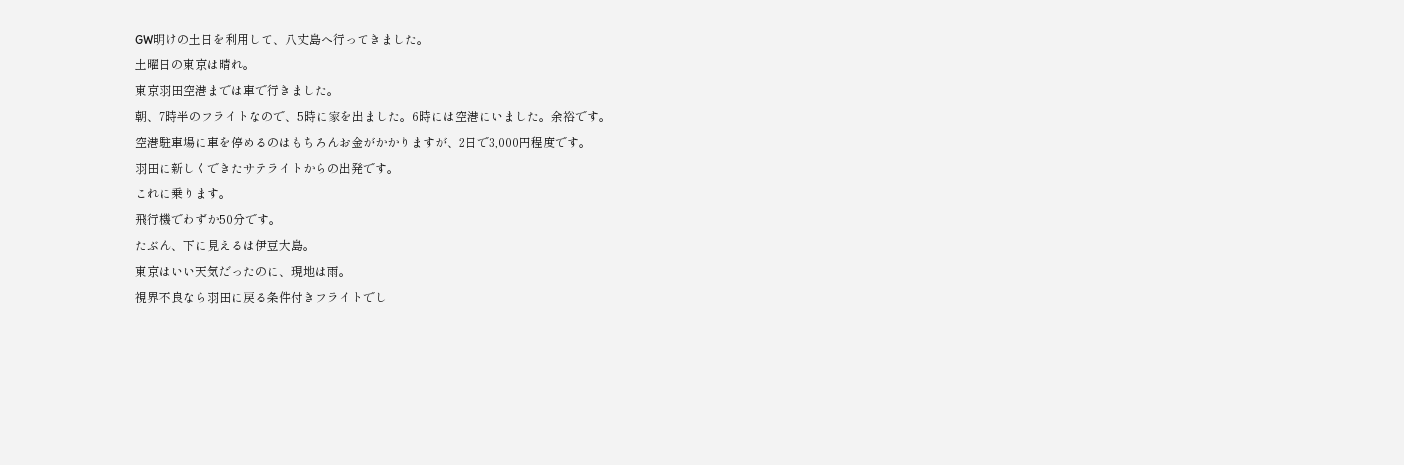GW明けの土日を利用して、八丈島へ行ってきました。
土曜日の東京は晴れ。
東京羽田空港までは車で行きました。
朝、7時半のフライトなので、5時に家を出ました。6時には空港にいました。余裕です。
空港駐車場に車を停めるのはもちろんお金がかかりますが、2日で3,000円程度です。
羽田に新しくできたサテライトからの出発です。
これに乗ります。
飛行機でわずか50分です。
たぶん、下に見えるは伊豆大島。
東京はいい天気だったのに、現地は雨。
視界不良なら羽田に戻る条件付きフライトでし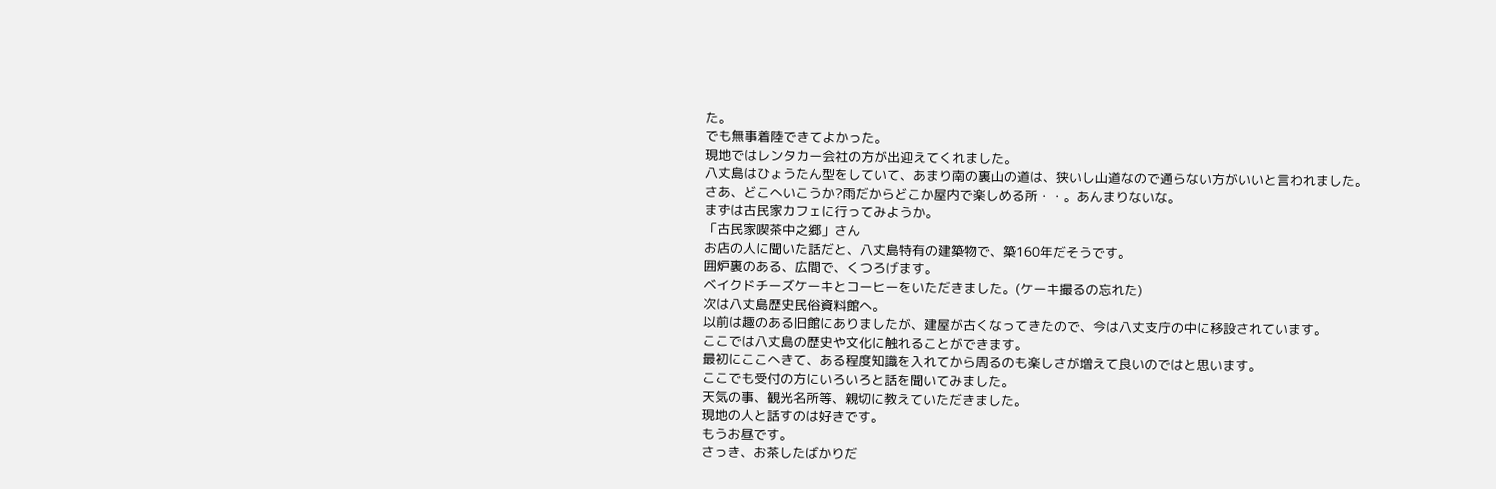た。
でも無事着陸できてよかった。
現地ではレンタカー会社の方が出迎えてくれました。
八丈島はひょうたん型をしていて、あまり南の裏山の道は、狭いし山道なので通らない方がいいと言われました。
さあ、どこへいこうか?雨だからどこか屋内で楽しめる所・・。あんまりないな。
まずは古民家カフェに行ってみようか。
「古民家喫茶中之郷」さん
お店の人に聞いた話だと、八丈島特有の建築物で、築160年だそうです。
囲炉裏のある、広間で、くつろげます。
ベイクドチーズケーキとコーヒーをいただきました。(ケーキ撮るの忘れた)
次は八丈島歴史民俗資料館へ。
以前は趣のある旧館にありましたが、建屋が古くなってきたので、今は八丈支庁の中に移設されています。
ここでは八丈島の歴史や文化に触れることができます。
最初にここへきて、ある程度知識を入れてから周るのも楽しさが増えて良いのではと思います。
ここでも受付の方にいろいろと話を聞いてみました。
天気の事、観光名所等、親切に教えていただきました。
現地の人と話すのは好きです。
もうお昼です。
さっき、お茶したばかりだ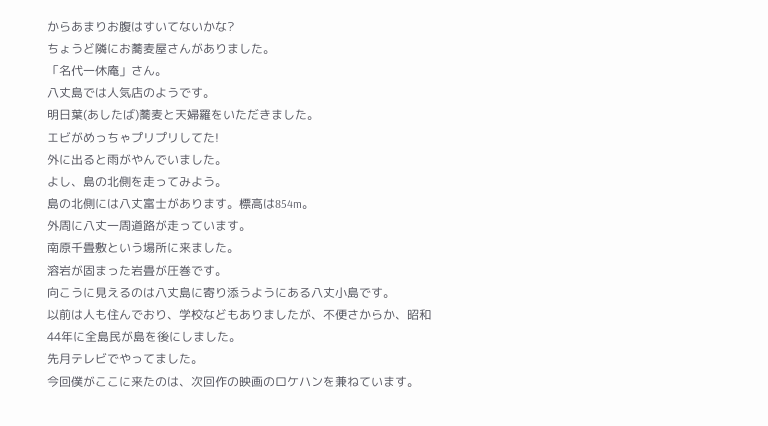からあまりお腹はすいてないかな?
ちょうど隣にお蕎麦屋さんがありました。
「名代一休庵」さん。
八丈島では人気店のようです。
明日葉(あしたば)蕎麦と天婦羅をいただきました。
エビがめっちゃプリプリしてた!
外に出ると雨がやんでいました。
よし、島の北側を走ってみよう。
島の北側には八丈富士があります。標高は854m。
外周に八丈一周道路が走っています。
南原千畳敷という場所に来ました。
溶岩が固まった岩畳が圧巻です。
向こうに見えるのは八丈島に寄り添うようにある八丈小島です。
以前は人も住んでおり、学校などもありましたが、不便さからか、昭和44年に全島民が島を後にしました。
先月テレビでやってました。
今回僕がここに来たのは、次回作の映画のロケハンを兼ねています。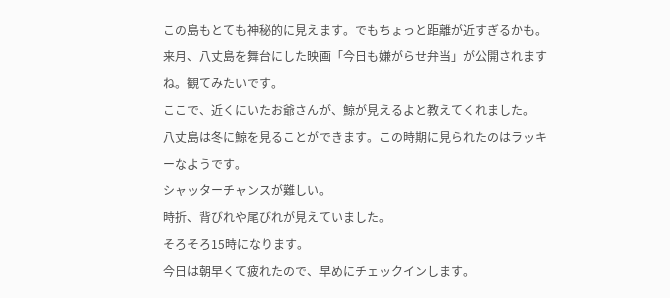この島もとても神秘的に見えます。でもちょっと距離が近すぎるかも。
来月、八丈島を舞台にした映画「今日も嫌がらせ弁当」が公開されますね。観てみたいです。
ここで、近くにいたお爺さんが、鯨が見えるよと教えてくれました。
八丈島は冬に鯨を見ることができます。この時期に見られたのはラッキーなようです。
シャッターチャンスが難しい。
時折、背びれや尾びれが見えていました。
そろそろ15時になります。
今日は朝早くて疲れたので、早めにチェックインします。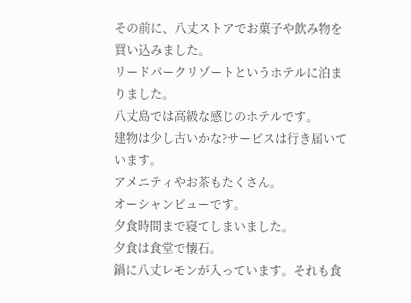その前に、八丈ストアでお菓子や飲み物を買い込みました。
リードパークリゾートというホテルに泊まりました。
八丈島では高級な感じのホテルです。
建物は少し古いかな?サービスは行き届いています。
アメニティやお茶もたくさん。
オーシャンビューです。
夕食時間まで寝てしまいました。
夕食は食堂で懐石。
鍋に八丈レモンが入っています。それも食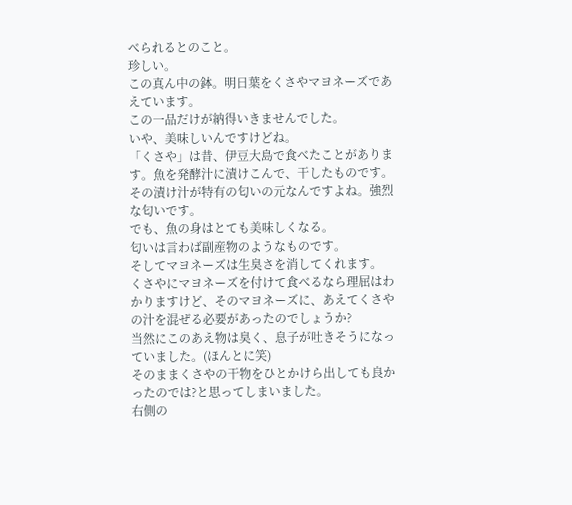べられるとのこと。
珍しい。
この真ん中の鉢。明日葉をくさやマヨネーズであえています。
この一品だけが納得いきませんでした。
いや、美味しいんですけどね。
「くさや」は昔、伊豆大島で食べたことがあります。魚を発酵汁に漬けこんで、干したものです。
その漬け汁が特有の匂いの元なんですよね。強烈な匂いです。
でも、魚の身はとても美味しくなる。
匂いは言わば副産物のようなものです。
そしてマヨネーズは生臭さを消してくれます。
くさやにマヨネーズを付けて食べるなら理屈はわかりますけど、そのマヨネーズに、あえてくさやの汁を混ぜる必要があったのでしょうか?
当然にこのあえ物は臭く、息子が吐きそうになっていました。(ほんとに笑)
そのままくさやの干物をひとかけら出しても良かったのでは?と思ってしまいました。
右側の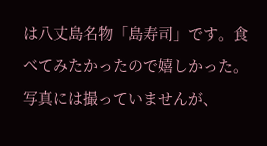は八丈島名物「島寿司」です。食べてみたかったので嬉しかった。
写真には撮っていませんが、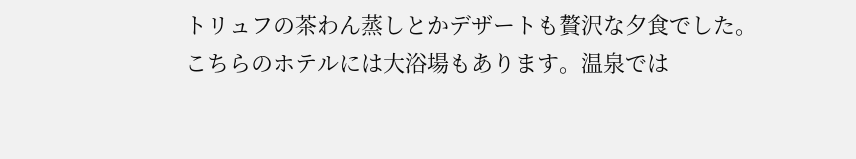トリュフの茶わん蒸しとかデザートも贅沢な夕食でした。
こちらのホテルには大浴場もあります。温泉では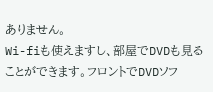ありません。
Wi-fiも使えますし、部屋でDVDも見ることができます。フロントでDVDソフ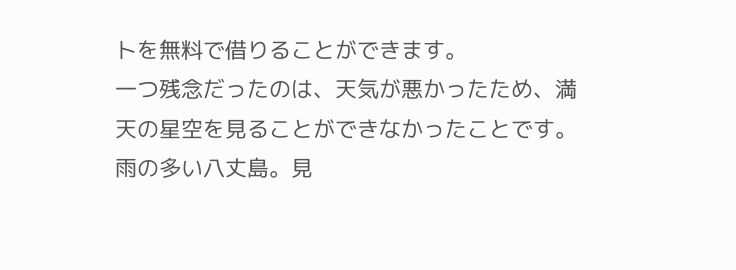トを無料で借りることができます。
一つ残念だったのは、天気が悪かったため、満天の星空を見ることができなかったことです。
雨の多い八丈島。見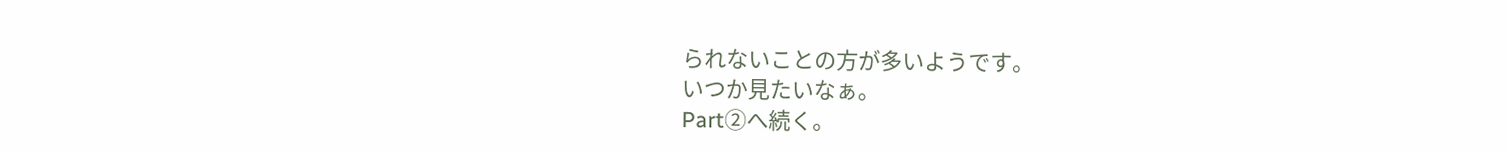られないことの方が多いようです。
いつか見たいなぁ。
Part②へ続く。